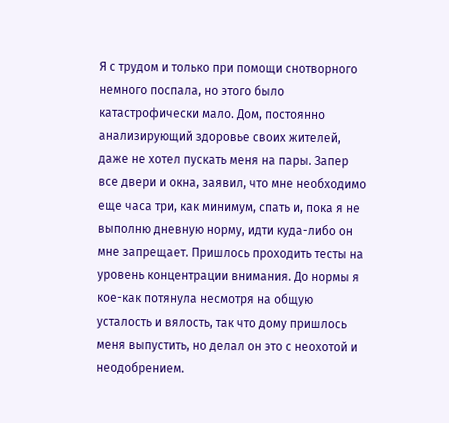Я с трудом и только при помощи снотворного немного поспала, но этого было катастрофически мало. Дом, постоянно анализирующий здоровье своих жителей, даже не хотел пускать меня на пары. Запер все двери и окна, заявил, что мне необходимо еще часа три, как минимум, спать и, пока я не выполню дневную норму, идти куда-либо он мне запрещает. Пришлось проходить тесты на уровень концентрации внимания. До нормы я кое-как потянула несмотря на общую усталость и вялость, так что дому пришлось меня выпустить, но делал он это с неохотой и неодобрением.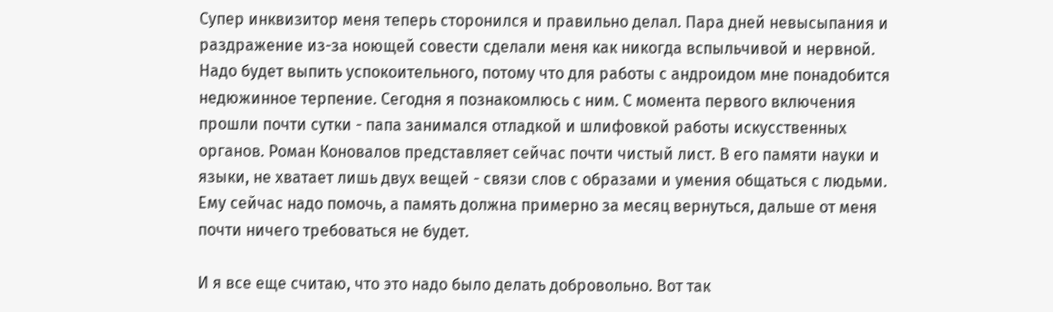Супер инквизитор меня теперь сторонился и правильно делал. Пара дней невысыпания и раздражение из-за ноющей совести сделали меня как никогда вспыльчивой и нервной. Надо будет выпить успокоительного, потому что для работы с андроидом мне понадобится недюжинное терпение. Сегодня я познакомлюсь с ним. С момента первого включения прошли почти сутки - папа занимался отладкой и шлифовкой работы искусственных органов. Роман Коновалов представляет сейчас почти чистый лист. В его памяти науки и языки, не хватает лишь двух вещей - связи слов с образами и умения общаться с людьми. Ему сейчас надо помочь, а память должна примерно за месяц вернуться, дальше от меня почти ничего требоваться не будет.

И я все еще считаю, что это надо было делать добровольно. Вот так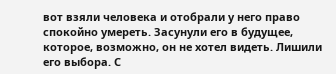вот взяли человека и отобрали у него право спокойно умереть. Засунули его в будущее, которое, возможно, он не хотел видеть. Лишили его выбора. С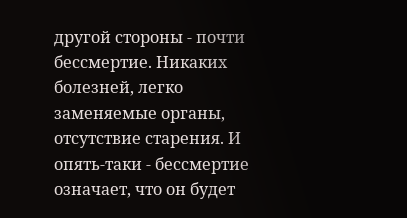другой стороны - почти бессмертие. Никаких болезней, легко заменяемые органы, отсутствие старения. И опять-таки - бессмертие означает, что он будет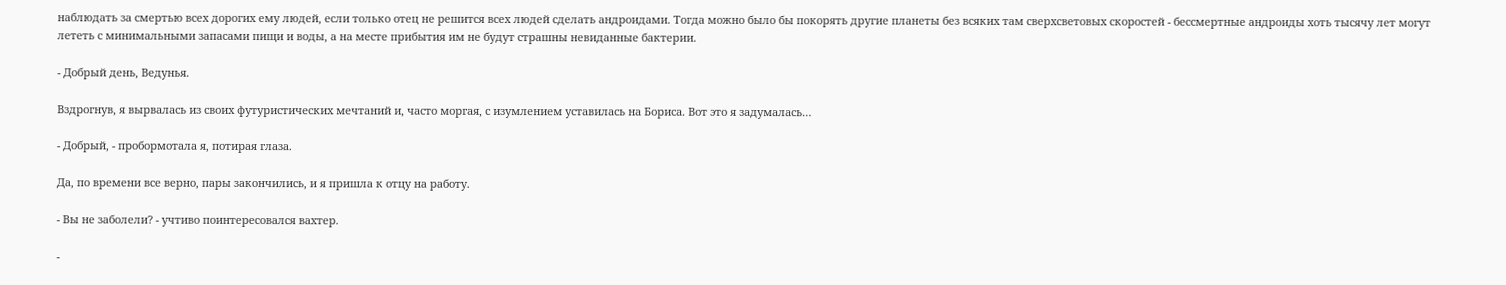наблюдать за смертью всех дорогих ему людей, если только отец не решится всех людей сделать андроидами. Тогда можно было бы покорять другие планеты без всяких там сверхсветовых скоростей - бессмертные андроиды хоть тысячу лет могут лететь с минимальными запасами пищи и воды, а на месте прибытия им не будут страшны невиданные бактерии.

- Добрый день, Ведунья.

Вздрогнув, я вырвалась из своих футуристических мечтаний и, часто моргая, с изумлением уставилась на Бориса. Вот это я задумалась…

- Добрый, - пробормотала я, потирая глаза.

Да, по времени все верно, пары закончились, и я пришла к отцу на работу.

- Вы не заболели? - учтиво поинтересовался вахтер.

-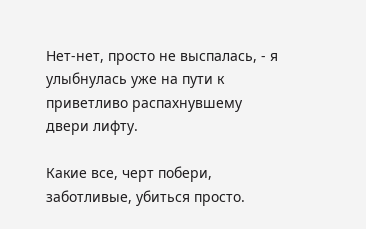Нет-нет, просто не выспалась, - я улыбнулась уже на пути к приветливо распахнувшему двери лифту.

Какие все, черт побери, заботливые, убиться просто.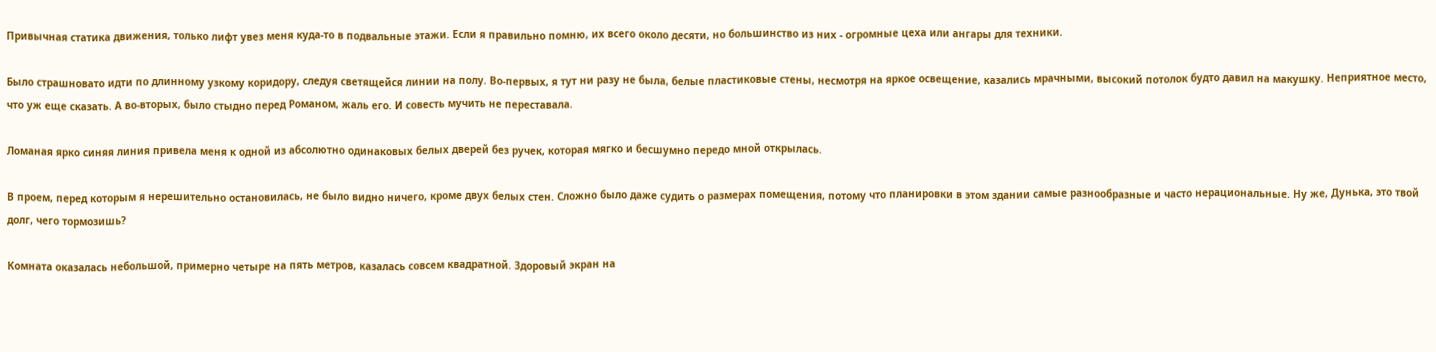Привычная статика движения, только лифт увез меня куда-то в подвальные этажи. Если я правильно помню, их всего около десяти, но большинство из них - огромные цеха или ангары для техники.

Было страшновато идти по длинному узкому коридору, следуя светящейся линии на полу. Во-первых, я тут ни разу не была, белые пластиковые стены, несмотря на яркое освещение, казались мрачными, высокий потолок будто давил на макушку. Неприятное место, что уж еще сказать. А во-вторых, было стыдно перед Романом, жаль его. И совесть мучить не переставала.

Ломаная ярко синяя линия привела меня к одной из абсолютно одинаковых белых дверей без ручек, которая мягко и бесшумно передо мной открылась.

В проем, перед которым я нерешительно остановилась, не было видно ничего, кроме двух белых стен. Сложно было даже судить о размерах помещения, потому что планировки в этом здании самые разнообразные и часто нерациональные. Ну же, Дунька, это твой долг, чего тормозишь?

Комната оказалась небольшой, примерно четыре на пять метров, казалась совсем квадратной. Здоровый экран на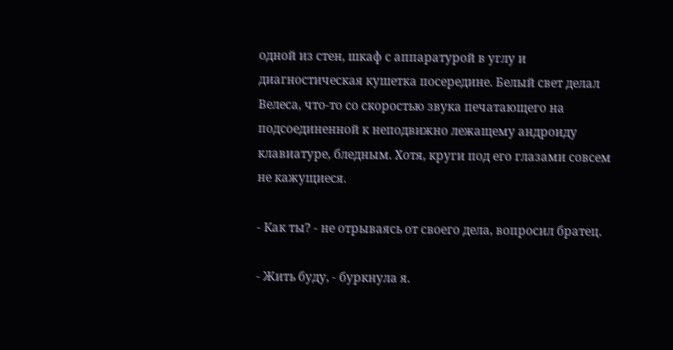одной из стен, шкаф с аппаратурой в углу и диагностическая кушетка посередине. Белый свет делал Велеса, что-то со скоростью звука печатающего на подсоединенной к неподвижно лежащему андроиду клавиатуре, бледным. Хотя, круги под его глазами совсем не кажущиеся.

- Как ты? - не отрываясь от своего дела, вопросил братец.

- Жить буду, - буркнула я.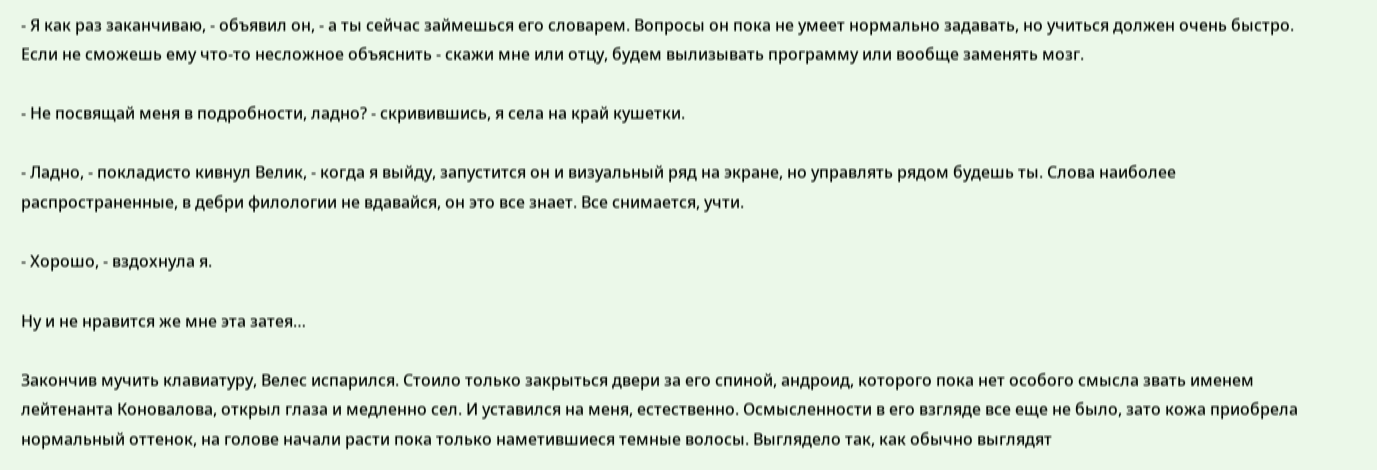- Я как раз заканчиваю, - объявил он, - а ты сейчас займешься его словарем. Вопросы он пока не умеет нормально задавать, но учиться должен очень быстро. Если не сможешь ему что-то несложное объяснить - скажи мне или отцу, будем вылизывать программу или вообще заменять мозг.

- Не посвящай меня в подробности, ладно? - скривившись, я села на край кушетки.

- Ладно, - покладисто кивнул Велик, - когда я выйду, запустится он и визуальный ряд на экране, но управлять рядом будешь ты. Слова наиболее распространенные, в дебри филологии не вдавайся, он это все знает. Все снимается, учти.

- Хорошо, - вздохнула я.

Ну и не нравится же мне эта затея…

Закончив мучить клавиатуру, Велес испарился. Стоило только закрыться двери за его спиной, андроид, которого пока нет особого смысла звать именем лейтенанта Коновалова, открыл глаза и медленно сел. И уставился на меня, естественно. Осмысленности в его взгляде все еще не было, зато кожа приобрела нормальный оттенок, на голове начали расти пока только наметившиеся темные волосы. Выглядело так, как обычно выглядят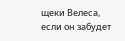щеки Велеса, если он забудет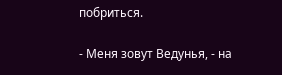побриться.

- Меня зовут Ведунья, - на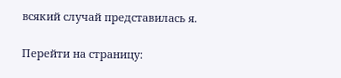всякий случай представилась я.

Перейти на страницу: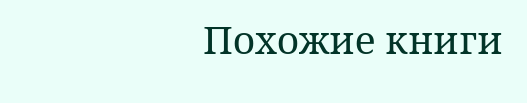Похожие книги